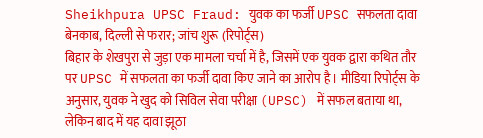Sheikhpura UPSC Fraud: युवक का फर्जी UPSC सफलता दावा बेनकाब, दिल्ली से फरार; जांच शुरू (रिपोर्ट्स)
बिहार के शेखपुरा से जुड़ा एक मामला चर्चा में है, जिसमें एक युवक द्वारा कथित तौर पर UPSC में सफलता का फर्जी दावा किए जाने का आरोप है। मीडिया रिपोर्ट्स के अनुसार, युवक ने खुद को सिविल सेवा परीक्षा (UPSC) में सफल बताया था, लेकिन बाद में यह दावा झूठा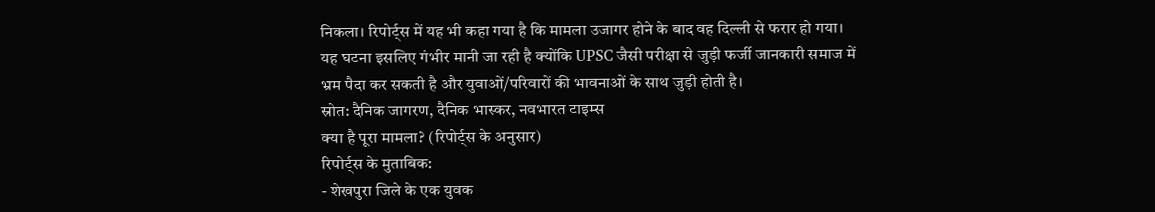निकला। रिपोर्ट्स में यह भी कहा गया है कि मामला उजागर होने के बाद वह दिल्ली से फरार हो गया।
यह घटना इसलिए गंभीर मानी जा रही है क्योंकि UPSC जैसी परीक्षा से जुड़ी फर्जी जानकारी समाज में भ्रम पैदा कर सकती है और युवाओं/परिवारों की भावनाओं के साथ जुड़ी होती है।
स्रोत: दैनिक जागरण, दैनिक भास्कर, नवभारत टाइम्स
क्या है पूरा मामला? (रिपोर्ट्स के अनुसार)
रिपोर्ट्स के मुताबिक:
- शेखपुरा जिले के एक युवक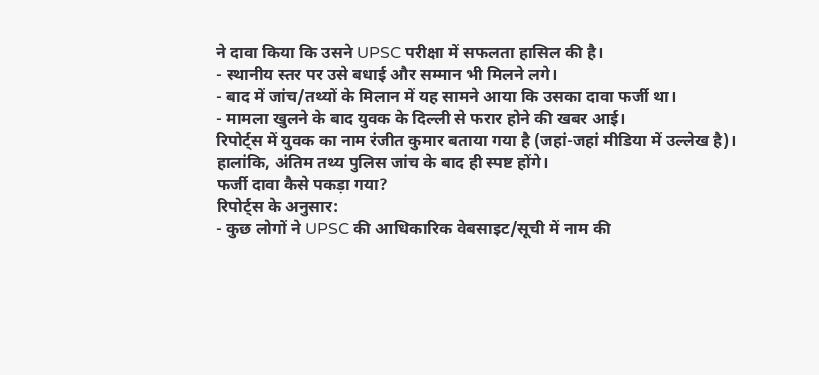ने दावा किया कि उसने UPSC परीक्षा में सफलता हासिल की है।
- स्थानीय स्तर पर उसे बधाई और सम्मान भी मिलने लगे।
- बाद में जांच/तथ्यों के मिलान में यह सामने आया कि उसका दावा फर्जी था।
- मामला खुलने के बाद युवक के दिल्ली से फरार होने की खबर आई।
रिपोर्ट्स में युवक का नाम रंजीत कुमार बताया गया है (जहां-जहां मीडिया में उल्लेख है)। हालांकि, अंतिम तथ्य पुलिस जांच के बाद ही स्पष्ट होंगे।
फर्जी दावा कैसे पकड़ा गया?
रिपोर्ट्स के अनुसार:
- कुछ लोगों ने UPSC की आधिकारिक वेबसाइट/सूची में नाम की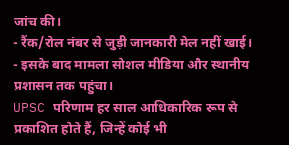जांच की।
- रैंक/रोल नंबर से जुड़ी जानकारी मेल नहीं खाई।
- इसके बाद मामला सोशल मीडिया और स्थानीय प्रशासन तक पहुंचा।
UPSC परिणाम हर साल आधिकारिक रूप से प्रकाशित होते हैं, जिन्हें कोई भी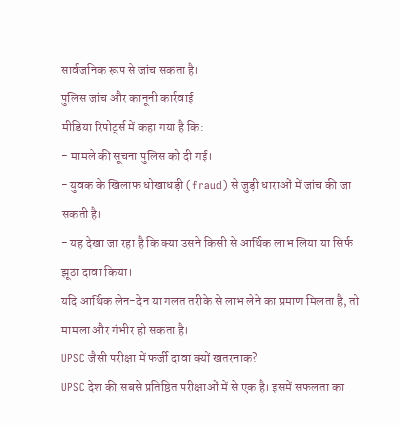सार्वजनिक रूप से जांच सकता है।
पुलिस जांच और कानूनी कार्रवाई
मीडिया रिपोर्ट्स में कहा गया है कि:
- मामले की सूचना पुलिस को दी गई।
- युवक के खिलाफ धोखाधड़ी (fraud) से जुड़ी धाराओं में जांच की जा सकती है।
- यह देखा जा रहा है कि क्या उसने किसी से आर्थिक लाभ लिया या सिर्फ झूठा दावा किया।
यदि आर्थिक लेन-देन या गलत तरीके से लाभ लेने का प्रमाण मिलता है, तो मामला और गंभीर हो सकता है।
UPSC जैसी परीक्षा में फर्जी दावा क्यों खतरनाक?
UPSC देश की सबसे प्रतिष्ठित परीक्षाओं में से एक है। इसमें सफलता का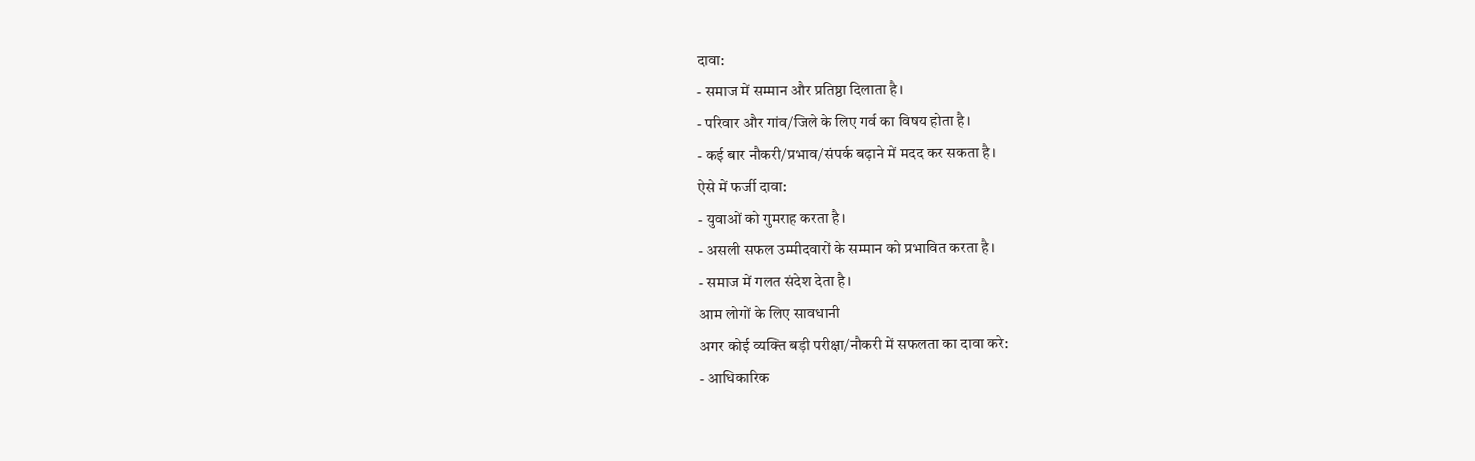दावा:
- समाज में सम्मान और प्रतिष्ठा दिलाता है।
- परिवार और गांव/जिले के लिए गर्व का विषय होता है।
- कई बार नौकरी/प्रभाव/संपर्क बढ़ाने में मदद कर सकता है।
ऐसे में फर्जी दावा:
- युवाओं को गुमराह करता है।
- असली सफल उम्मीदवारों के सम्मान को प्रभावित करता है।
- समाज में गलत संदेश देता है।
आम लोगों के लिए सावधानी
अगर कोई व्यक्ति बड़ी परीक्षा/नौकरी में सफलता का दावा करे:
- आधिकारिक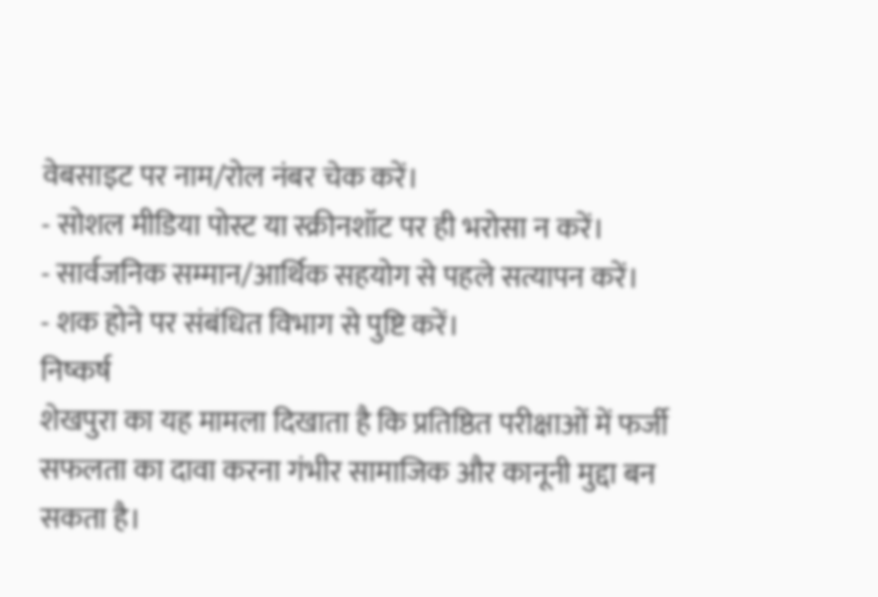वेबसाइट पर नाम/रोल नंबर चेक करें।
- सोशल मीडिया पोस्ट या स्क्रीनशॉट पर ही भरोसा न करें।
- सार्वजनिक सम्मान/आर्थिक सहयोग से पहले सत्यापन करें।
- शक होने पर संबंधित विभाग से पुष्टि करें।
निष्कर्ष
शेखपुरा का यह मामला दिखाता है कि प्रतिष्ठित परीक्षाओं में फर्जी सफलता का दावा करना गंभीर सामाजिक और कानूनी मुद्दा बन सकता है।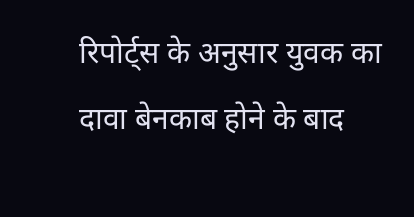रिपोर्ट्स के अनुसार युवक का दावा बेनकाब होने के बाद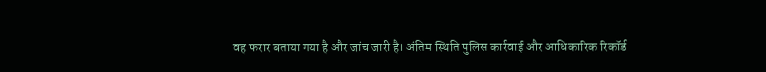वह फरार बताया गया है और जांच जारी है। अंतिम स्थिति पुलिस कार्रवाई और आधिकारिक रिकॉर्ड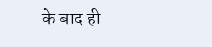के बाद ही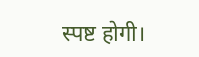स्पष्ट होगी।